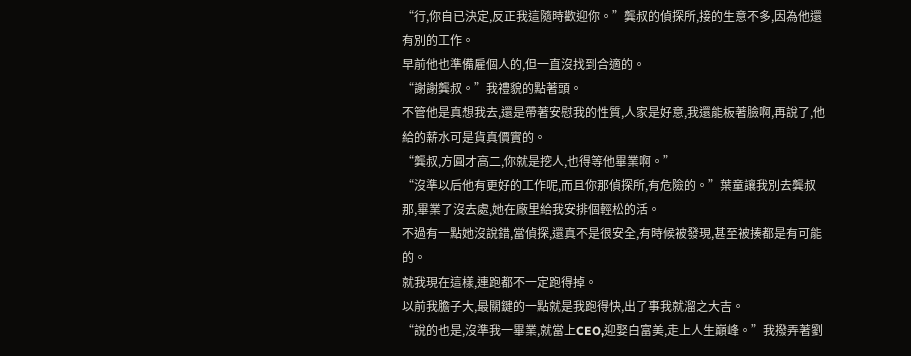“行,你自已決定,反正我這隨時歡迎你。”龔叔的偵探所,接的生意不多,因為他還有別的工作。
早前他也準備雇個人的,但一直沒找到合適的。
“謝謝龔叔。”我禮貌的點著頭。
不管他是真想我去,還是帶著安慰我的性質,人家是好意,我還能板著臉啊,再說了,他給的薪水可是貨真價實的。
“龔叔,方圓才高二,你就是挖人,也得等他畢業啊。”
“沒準以后他有更好的工作呢,而且你那偵探所,有危險的。”葉童讓我別去龔叔那,畢業了沒去處,她在廠里給我安排個輕松的活。
不過有一點她沒說錯,當偵探,還真不是很安全,有時候被發現,甚至被揍都是有可能的。
就我現在這樣,連跑都不一定跑得掉。
以前我膽子大,最關鍵的一點就是我跑得快,出了事我就溜之大吉。
“說的也是,沒準我一畢業,就當上CEO,迎娶白富美,走上人生巔峰。”我撥弄著劉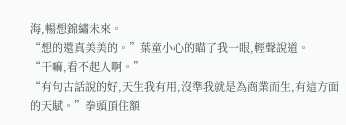海,暢想錦繡未來。
“想的還真美美的。”葉童小心的瞄了我一眼,輕聲說道。
“干嘛,看不起人啊。”
“有句古話說的好,天生我有用,沒準我就是為商業而生,有這方面的天賦。”拳頭頂住額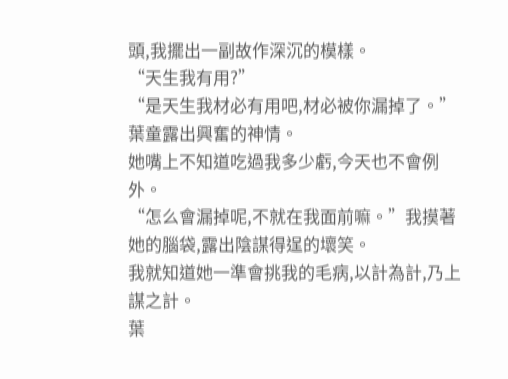頭,我擺出一副故作深沉的模樣。
“天生我有用?”
“是天生我材必有用吧,材必被你漏掉了。”葉童露出興奮的神情。
她嘴上不知道吃過我多少虧,今天也不會例外。
“怎么會漏掉呢,不就在我面前嘛。”我摸著她的腦袋,露出陰謀得逞的壞笑。
我就知道她一準會挑我的毛病,以計為計,乃上謀之計。
葉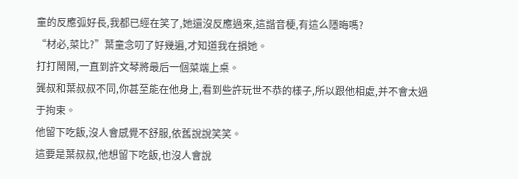童的反應弧好長,我都已經在笑了,她還沒反應過來,這諧音梗,有這么隱晦嗎?
“材必,菜比?”葉童念叨了好幾遍,才知道我在損她。
打打鬧鬧,一直到許文琴將最后一個菜端上桌。
龔叔和葉叔叔不同,你甚至能在他身上,看到些許玩世不恭的樣子,所以跟他相處,并不會太過于拘束。
他留下吃飯,沒人會感覺不舒服,依舊說說笑笑。
這要是葉叔叔,他想留下吃飯,也沒人會說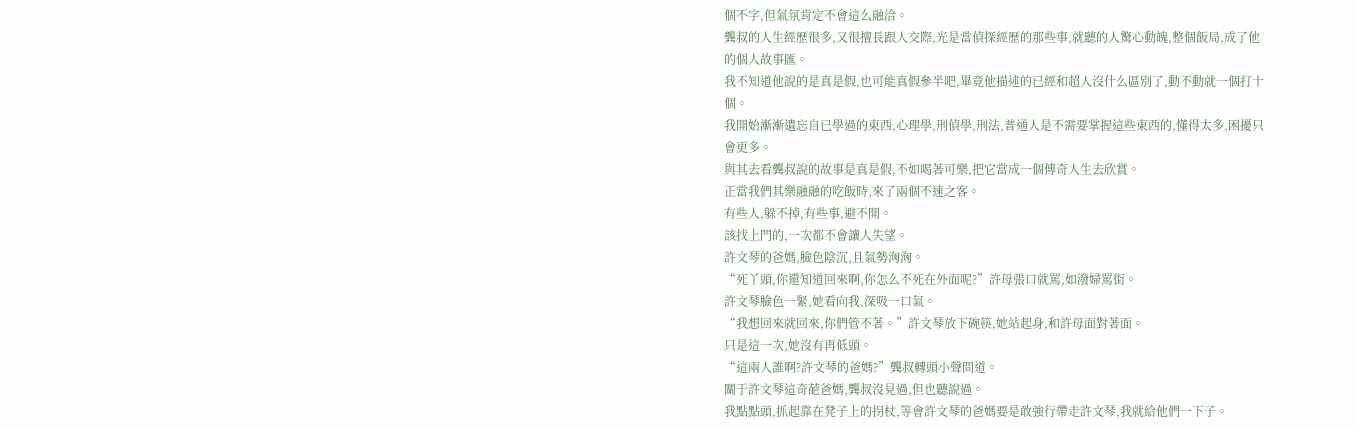個不字,但氣氛肯定不會這么融洽。
龔叔的人生經歷很多,又很擅長跟人交際,光是當偵探經歷的那些事,就聽的人驚心動魄,整個飯局,成了他的個人故事匯。
我不知道他說的是真是假,也可能真假參半吧,畢竟他描述的已經和超人沒什么區別了,動不動就一個打十個。
我開始漸漸遺忘自已學過的東西,心理學,刑偵學,刑法,普通人是不需要掌握這些東西的,懂得太多,困擾只會更多。
與其去看龔叔說的故事是真是假,不如喝著可樂,把它當成一個傳奇人生去欣賞。
正當我們其樂融融的吃飯時,來了兩個不速之客。
有些人,躲不掉,有些事,避不開。
該找上門的,一次都不會讓人失望。
許文琴的爸媽,臉色陰沉,且氣勢洶洶。
“死丫頭,你還知道回來啊,你怎么不死在外面呢?”許母張口就罵,如潑婦罵街。
許文琴臉色一緊,她看向我,深吸一口氣。
“我想回來就回來,你們管不著。”許文琴放下碗筷,她站起身,和許母面對著面。
只是這一次,她沒有再低頭。
“這兩人誰啊?許文琴的爸媽?”龔叔轉頭小聲問道。
關于許文琴這奇葩爸媽,龔叔沒見過,但也聽說過。
我點點頭,抓起靠在凳子上的拐杖,等會許文琴的爸媽要是敢強行帶走許文琴,我就給他們一下子。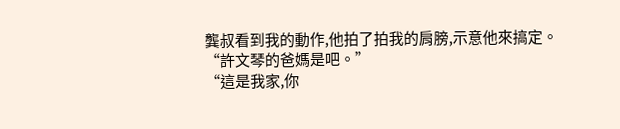龔叔看到我的動作,他拍了拍我的肩膀,示意他來搞定。
“許文琴的爸媽是吧。”
“這是我家,你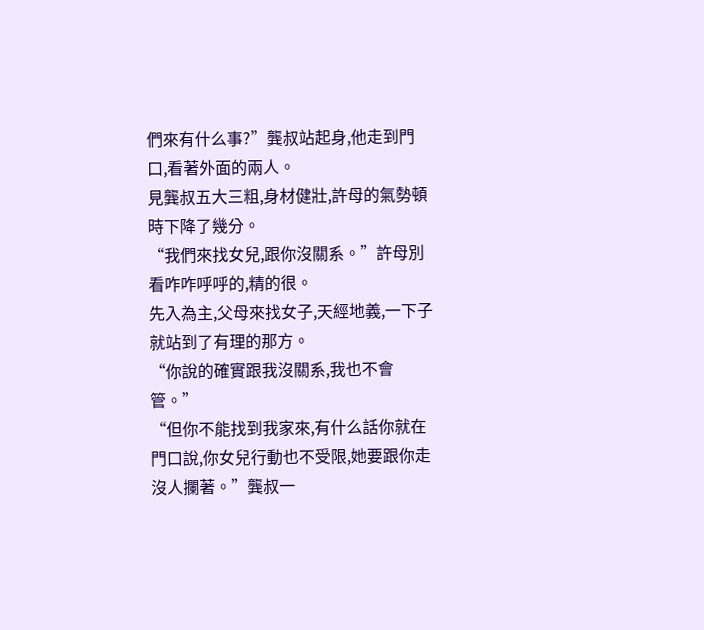們來有什么事?”龔叔站起身,他走到門口,看著外面的兩人。
見龔叔五大三粗,身材健壯,許母的氣勢頓時下降了幾分。
“我們來找女兒,跟你沒關系。”許母別看咋咋呼呼的,精的很。
先入為主,父母來找女子,天經地義,一下子就站到了有理的那方。
“你說的確實跟我沒關系,我也不會管。”
“但你不能找到我家來,有什么話你就在門口說,你女兒行動也不受限,她要跟你走沒人攔著。”龔叔一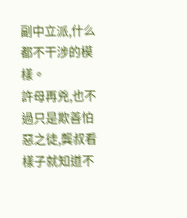副中立派,什么都不干涉的模樣。
許母再兇,也不過只是欺善怕惡之徒,龔叔看樣子就知道不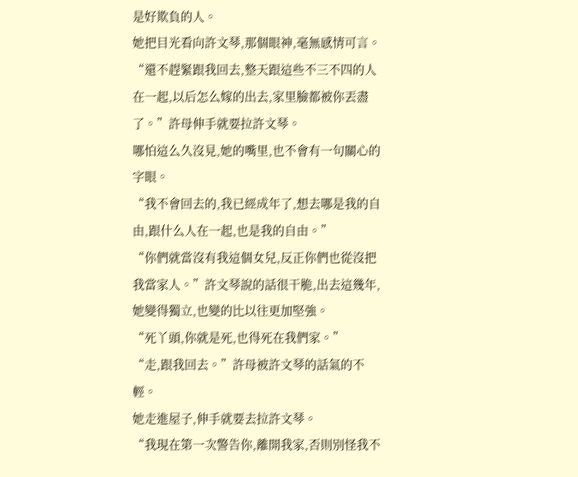是好欺負的人。
她把目光看向許文琴,那個眼神,毫無感情可言。
“還不趕緊跟我回去,整天跟這些不三不四的人在一起,以后怎么嫁的出去,家里臉都被你丟盡了。”許母伸手就要拉許文琴。
哪怕這么久沒見,她的嘴里,也不會有一句關心的字眼。
“我不會回去的,我已經成年了,想去哪是我的自由,跟什么人在一起,也是我的自由。”
“你們就當沒有我這個女兒,反正你們也從沒把我當家人。”許文琴說的話很干脆,出去這幾年,她變得獨立,也變的比以往更加堅強。
“死丫頭,你就是死,也得死在我們家。”
“走,跟我回去。”許母被許文琴的話氣的不輕。
她走進屋子,伸手就要去拉許文琴。
“我現在第一次警告你,離開我家,否則別怪我不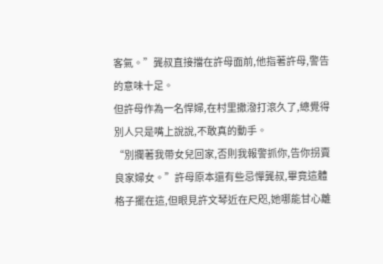客氣。”龔叔直接擋在許母面前,他指著許母,警告的意味十足。
但許母作為一名悍婦,在村里撒潑打滾久了,總覺得別人只是嘴上說說,不敢真的動手。
“別攔著我帶女兒回家,否則我報警抓你,告你拐賣良家婦女。”許母原本還有些忌憚龔叔,畢竟這體格子擺在這,但眼見許文琴近在尺咫,她哪能甘心離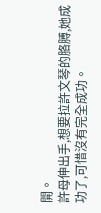開。
許母伸出手,想要拉許文琴的胳膊,她成功了,可惜沒有完全成功。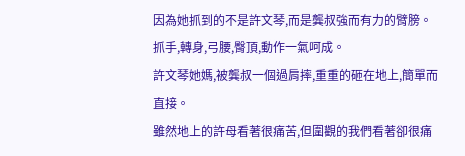因為她抓到的不是許文琴,而是龔叔強而有力的臂膀。
抓手,轉身,弓腰,臀頂,動作一氣呵成。
許文琴她媽,被龔叔一個過肩摔,重重的砸在地上,簡單而直接。
雖然地上的許母看著很痛苦,但圍觀的我們看著卻很痛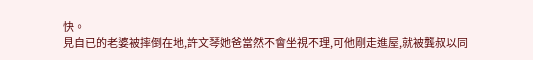快。
見自已的老婆被摔倒在地,許文琴她爸當然不會坐視不理,可他剛走進屋,就被龔叔以同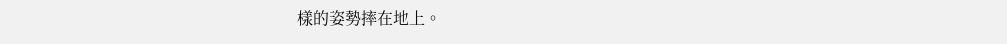樣的姿勢摔在地上。